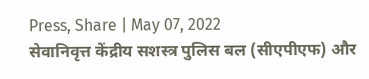Press, Share | May 07, 2022
सेवानिवृत्त केंद्रीय सशस्त्र पुलिस बल (सीएपीएफ) और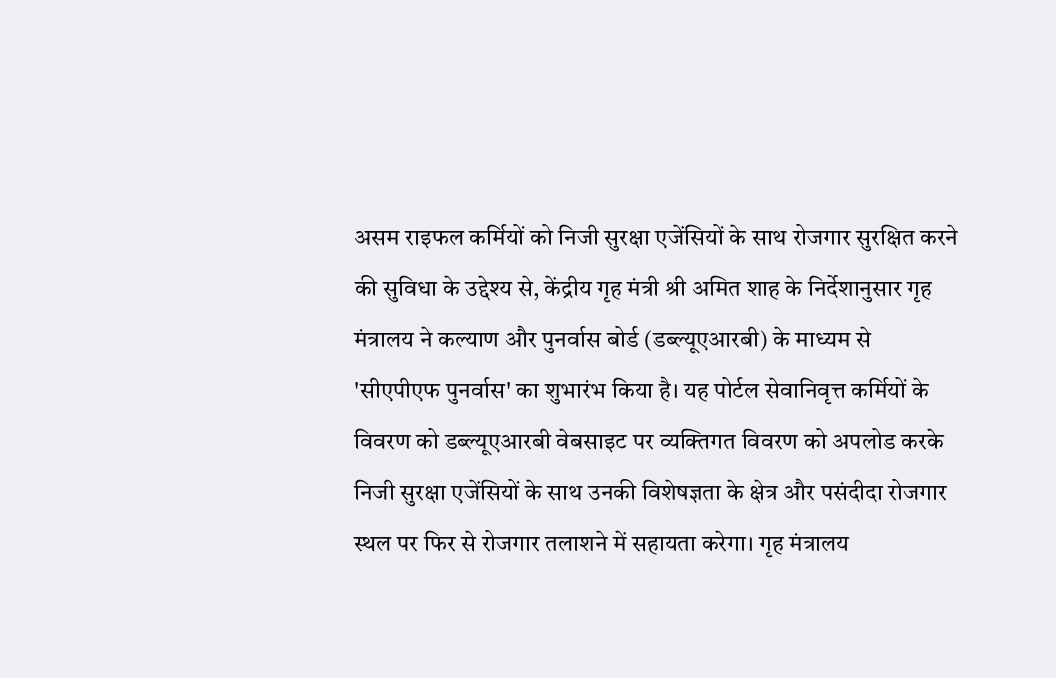असम राइफल कर्मियों को निजी सुरक्षा एजेंसियों के साथ रोजगार सुरक्षित करने की सुविधा के उद्देश्य से, केंद्रीय गृह मंत्री श्री अमित शाह के निर्देशानुसार गृह मंत्रालय ने कल्याण और पुनर्वास बोर्ड (डब्ल्यूएआरबी) के माध्यम से 'सीएपीएफ पुनर्वास' का शुभारंभ किया है। यह पोर्टल सेवानिवृत्त कर्मियों के विवरण को डब्ल्यूएआरबी वेबसाइट पर व्यक्तिगत विवरण को अपलोड करके निजी सुरक्षा एजेंसियों के साथ उनकी विशेषज्ञता के क्षेत्र और पसंदीदा रोजगार स्थल पर फिर से रोजगार तलाशने में सहायता करेगा। गृह मंत्रालय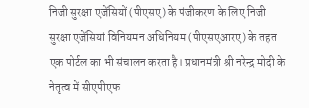निजी सुरक्षा एजेंसियों (पीएसए) के पंजीकरण के लिए निजी सुरक्षा एजेंसियां विनियमन अधिनियम (पीएसएआरए) के तहत एक पोर्टल का भी संचालन करता है। प्रधानमंत्री श्री नरेन्द्र मोदी के नेतृत्व में सीएपीएफ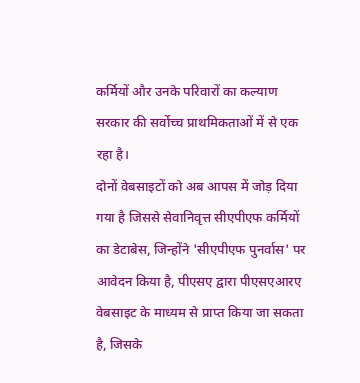कर्मियों और उनके परिवारों का कल्याण सरकार की सर्वोच्च प्राथमिकताओं में से एक रहा है।
दोनों वेबसाइटों को अब आपस में जोड़ दिया गया है जिससे सेवानिवृत्त सीएपीएफ कर्मियों का डेटाबेस, जिन्होंने 'सीएपीएफ पुनर्वास' पर आवेदन किया है, पीएसए द्वारा पीएसएआरए वेबसाइट के माध्यम से प्राप्त किया जा सकता है, जिसके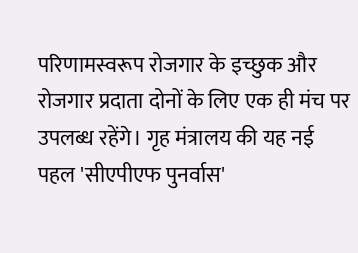परिणामस्वरूप रोजगार के इच्छुक और रोजगार प्रदाता दोनों के लिए एक ही मंच पर उपलब्ध रहेंगे। गृह मंत्रालय की यह नई पहल 'सीएपीएफ पुनर्वास'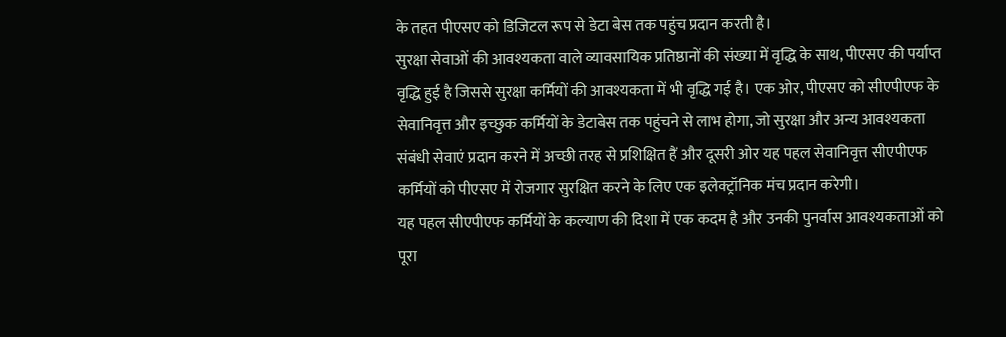के तहत पीएसए को डिजिटल रूप से डेटा बेस तक पहुंच प्रदान करती है।
सुरक्षा सेवाओं की आवश्यकता वाले व्यावसायिक प्रतिष्ठानों की संख्या में वृद्धि के साथ, पीएसए की पर्याप्त वृद्धि हुई है जिससे सुरक्षा कर्मियों की आवश्यकता में भी वृद्धि गई है। एक ओर, पीएसए को सीएपीएफ के सेवानिवृत्त और इच्छुक कर्मियों के डेटाबेस तक पहुंचने से लाभ होगा, जो सुरक्षा और अन्य आवश्यकता संबंधी सेवाएं प्रदान करने में अच्छी तरह से प्रशिक्षित हैं और दूसरी ओर यह पहल सेवानिवृत्त सीएपीएफ कर्मियों को पीएसए में रोजगार सुरक्षित करने के लिए एक इलेक्ट्रॉनिक मंच प्रदान करेगी।
यह पहल सीएपीएफ कर्मियों के कल्याण की दिशा में एक कदम है और उनकी पुनर्वास आवश्यकताओं को पूरा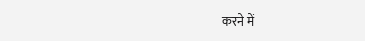करने में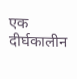एक दीर्घकालीन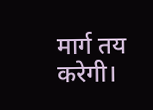मार्ग तय करेगी।